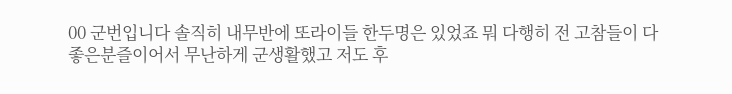00 군번입니다 솔직히 내무반에 또라이들 한두명은 있었죠 뭐 다행히 전 고참들이 다 좋은분즐이어서 무난하게 군생활했고 저도 후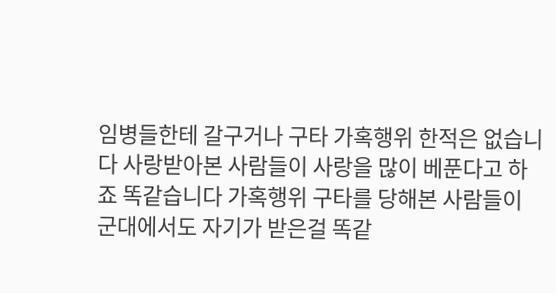임병들한테 갈구거나 구타 가혹행위 한적은 없습니다 사랑받아본 사람들이 사랑을 많이 베푼다고 하죠 똑같습니다 가혹행위 구타를 당해본 사람들이 군대에서도 자기가 받은걸 똑같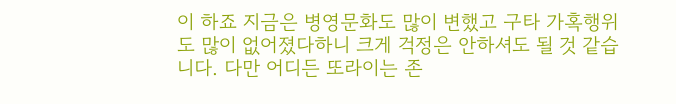이 하죠 지금은 병영문화도 많이 변했고 구타 가혹행위도 많이 없어졌다하니 크게 걱정은 안하셔도 될 것 같습니다. 다만 어디든 또라이는 존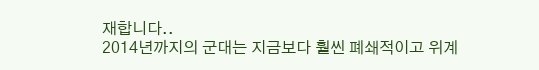재합니다..
2014년까지의 군대는 지금보다 훨씬 폐쇄적이고 위계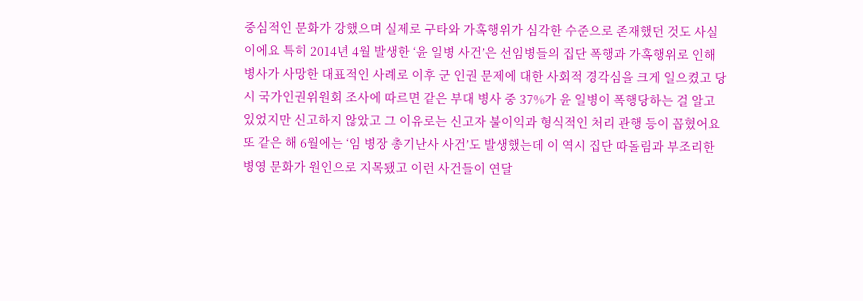중심적인 문화가 강했으며 실제로 구타와 가혹행위가 심각한 수준으로 존재했던 것도 사실이에요 특히 2014년 4월 발생한 ‘윤 일병 사건’은 선임병들의 집단 폭행과 가혹행위로 인해 병사가 사망한 대표적인 사례로 이후 군 인권 문제에 대한 사회적 경각심을 크게 일으켰고 당시 국가인권위원회 조사에 따르면 같은 부대 병사 중 37%가 윤 일병이 폭행당하는 걸 알고 있었지만 신고하지 않았고 그 이유로는 신고자 불이익과 형식적인 처리 관행 등이 꼽혔어요 또 같은 해 6월에는 ‘임 병장 총기난사 사건’도 발생했는데 이 역시 집단 따돌림과 부조리한 병영 문화가 원인으로 지목됐고 이런 사건들이 연달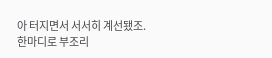아 터지면서 서서히 계선됐조. 한마디로 부조리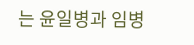는 윤일병과 임병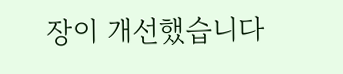장이 개선했습니다